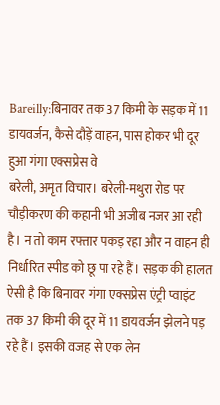Bareilly:बिनावर तक 37 किमी के सड़क में 11 डायवर्जन, कैसे दौड़ें वाहन, पास होकर भी दूर हुआ गंगा एक्सप्रेस वे
बरेली, अमृत विचार। बरेली-मथुरा रोड पर चौड़ीकरण की कहानी भी अजीब नजर आ रही है। न तो काम रफ्तार पकड़ रहा और न वाहन ही निर्धारित स्पीड को छू पा रहे हैं। सड़क की हालत ऐसी है कि बिनावर गंगा एक्सप्रेस एंट्री प्वाइंट तक 37 किमी की दूर में 11 डायवर्जन झेलने पड़ रहे हैं। इसकी वजह से एक लेन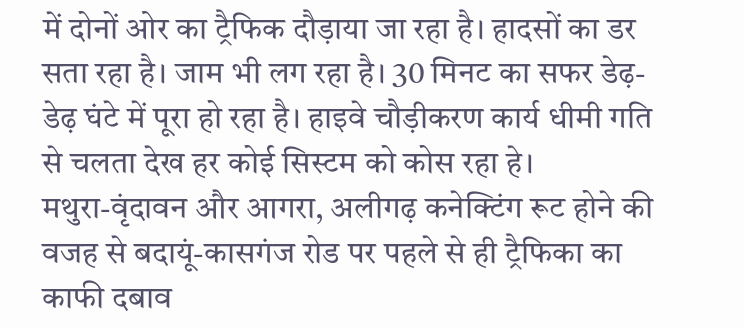में दोनों ओर का ट्रैफिक दौड़ाया जा रहा है। हादसों का डर सता रहा है। जाम भी लग रहा है। 30 मिनट का सफर डेढ़-डेढ़ घंटे में पूरा हो रहा है। हाइवे चौड़ीकरण कार्य धीमी गति से चलता देख हर कोई सिस्टम को कोस रहा हे।
मथुरा-वृंदावन और आगरा, अलीगढ़ कनेक्टिंग रूट होने की वजह से बदायूं-कासगंज रोड पर पहले से ही ट्रैफिका का काफी दबाव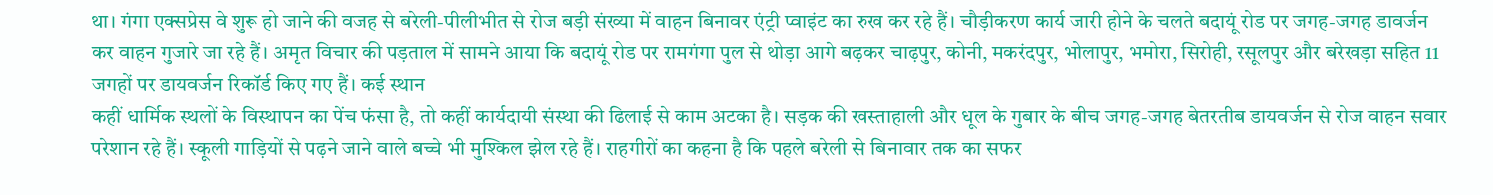था। गंगा एक्सप्रेस वे शुरू हो जाने की वजह से बरेली-पीलीभीत से रोज बड़ी संख्या में वाहन बिनावर एंट्री प्वाइंट का रुख कर रहे हैं। चौड़ीकरण कार्य जारी होने के चलते बदायूं रोड पर जगह-जगह डावर्जन कर वाहन गुजारे जा रहे हैं। अमृत विचार की पड़ताल में सामने आया कि बदायूं रोड पर रामगंगा पुल से थोड़ा आगे बढ़कर चाढ़पुर, कोनी, मकरंदपुर, भोलापुर, भमोरा, सिरोही, रसूलपुर और बरेखड़ा सहित 11 जगहों पर डायवर्जन रिकॉर्ड किए गए हैं। कई स्थान
कहीं धार्मिक स्थलों के विस्थापन का पेंच फंसा है, तो कहीं कार्यदायी संस्था की ढिलाई से काम अटका है। सड़क की खस्ताहाली और धूल के गुबार के बीच जगह-जगह बेतरतीब डायवर्जन से रोज वाहन सवार परेशान रहे हैं। स्कूली गाड़ियों से पढ़ने जाने वाले बच्चे भी मुश्किल झेल रहे हैं। राहगीरों का कहना है कि पहले बरेली से बिनावार तक का सफर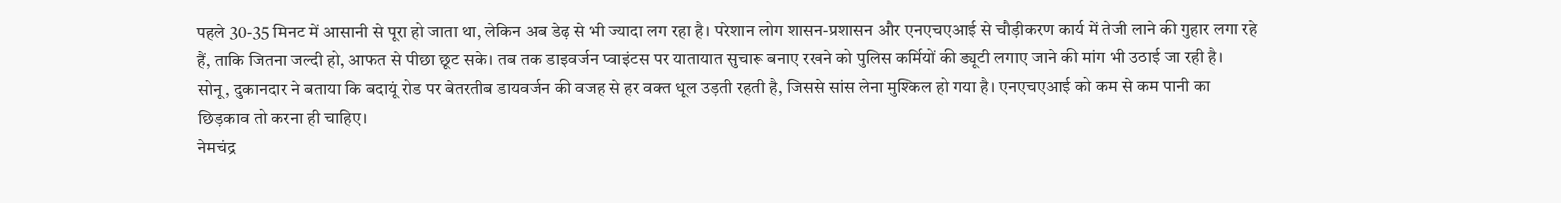पहले 30-35 मिनट में आसानी से पूरा हो जाता था, लेकिन अब डेढ़ से भी ज्यादा लग रहा है। परेशान लोग शासन-प्रशासन और एनएचएआई से चौड़ीकरण कार्य में तेजी लाने की गुहार लगा रहे हैं, ताकि जितना जल्दी हो, आफत से पीछा छूट सके। तब तक डाइवर्जन प्वाइंटस पर यातायात सुचारू बनाए रखने को पुलिस कर्मियों की ड्यूटी लगाए जाने की मांग भी उठाई जा रही है।
सोनू, दुकानदार ने बताया कि बदायूं रोड पर बेतरतीब डायवर्जन की वजह से हर वक्त धूल उड़ती रहती है, जिससे सांस लेना मुश्किल हो गया है। एनएचएआई को कम से कम पानी का छिड़काव तो करना ही चाहिए।
नेमचंद्र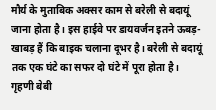मौर्य के मुताबिक अक्सर काम से बरेली से बदायूं जाना होता है। इस हाईवे पर डायवर्जन इतने ऊबड़-खाबड़ हैं कि बाइक चलाना दूभर है। बरेली से बदायूं तक एक घंटे का सफर दो घंटे में पूरा होता है।
गृहणी बेबी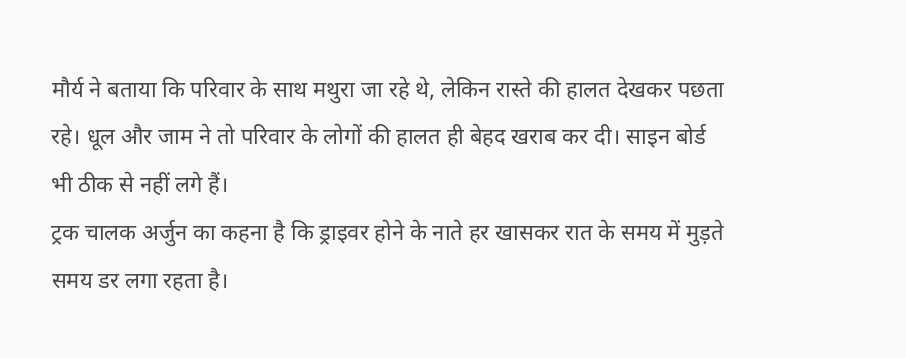मौर्य ने बताया कि परिवार के साथ मथुरा जा रहे थे, लेकिन रास्ते की हालत देखकर पछता रहे। धूल और जाम ने तो परिवार के लोगों की हालत ही बेहद खराब कर दी। साइन बोर्ड भी ठीक से नहीं लगे हैं।
ट्रक चालक अर्जुन का कहना है कि ड्राइवर होने के नाते हर खासकर रात के समय में मुड़ते समय डर लगा रहता है।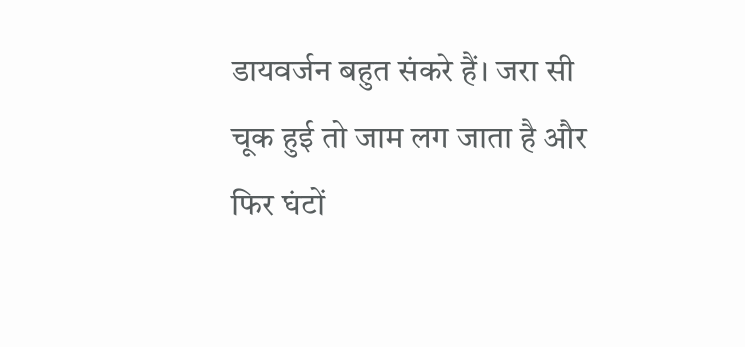डायवर्जन बहुत संकरे हैं। जरा सी चूक हुई तो जाम लग जाता है और फिर घंटों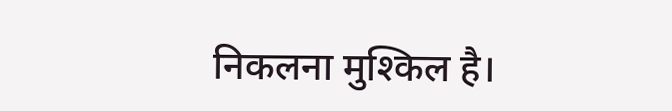निकलना मुश्किल है।